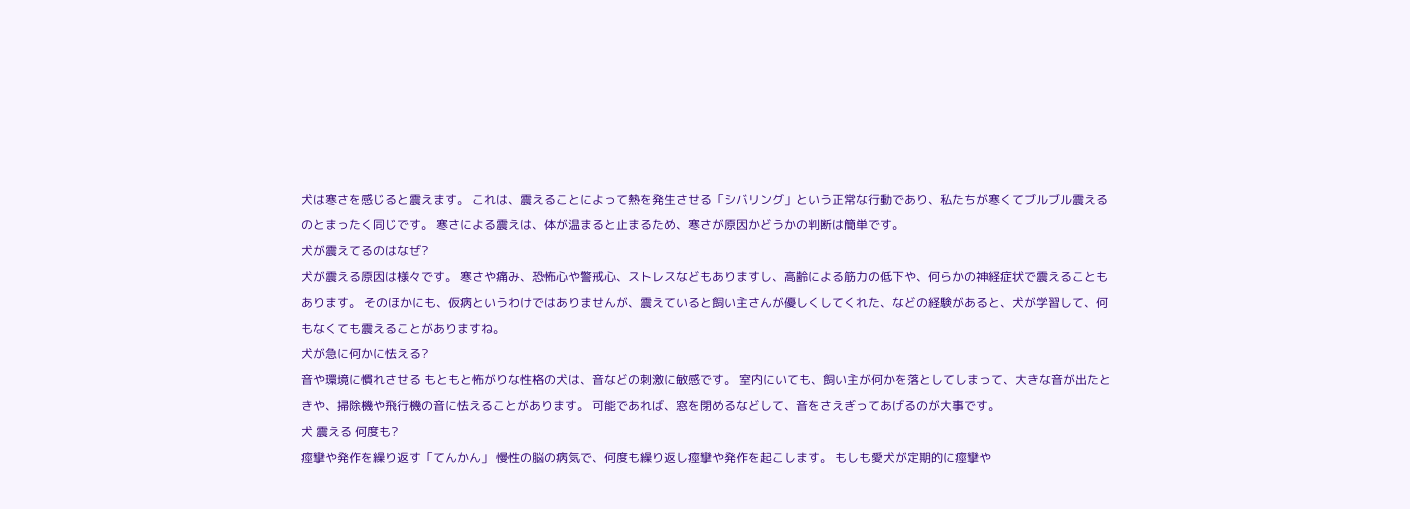犬は寒さを感じると震えます。 これは、震えることによって熱を発生させる「シバリング」という正常な行動であり、私たちが寒くてブルブル震えるのとまったく同じです。 寒さによる震えは、体が温まると止まるため、寒さが原因かどうかの判断は簡単です。
犬が震えてるのはなぜ?
犬が震える原因は様々です。 寒さや痛み、恐怖心や警戒心、ストレスなどもありますし、高齢による筋力の低下や、何らかの神経症状で震えることもあります。 そのほかにも、仮病というわけではありませんが、震えていると飼い主さんが優しくしてくれた、などの経験があると、犬が学習して、何もなくても震えることがありますね。
犬が急に何かに怯える?
音や環境に慣れさせる もともと怖がりな性格の犬は、音などの刺激に敏感です。 室内にいても、飼い主が何かを落としてしまって、大きな音が出たときや、掃除機や飛行機の音に怯えることがあります。 可能であれば、窓を閉めるなどして、音をさえぎってあげるのが大事です。
犬 震える 何度も?
痙攣や発作を繰り返す「てんかん」 慢性の脳の病気で、何度も繰り返し痙攣や発作を起こします。 もしも愛犬が定期的に痙攣や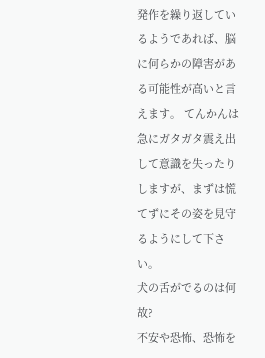発作を繰り返しているようであれば、脳に何らかの障害がある可能性が高いと言えます。 てんかんは急にガタガタ震え出して意識を失ったりしますが、まずは慌てずにその姿を見守るようにして下さい。
犬の舌がでるのは何故?
不安や恐怖、恐怖を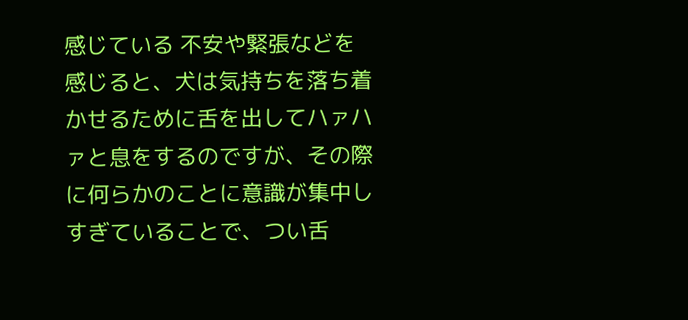感じている 不安や緊張などを感じると、犬は気持ちを落ち着かせるために舌を出してハァハァと息をするのですが、その際に何らかのことに意識が集中しすぎていることで、つい舌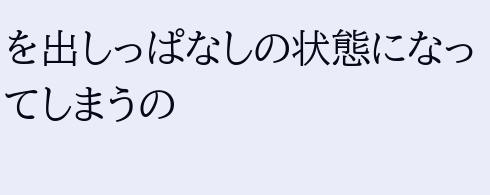を出しっぱなしの状態になってしまうの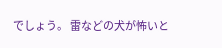でしょう。 雷などの犬が怖いと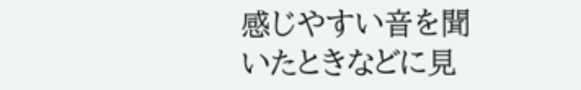感じやすい音を聞いたときなどに見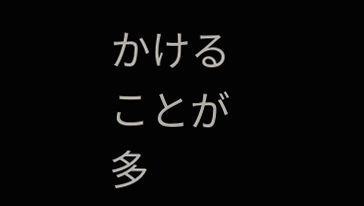かけることが多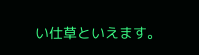い仕草といえます。